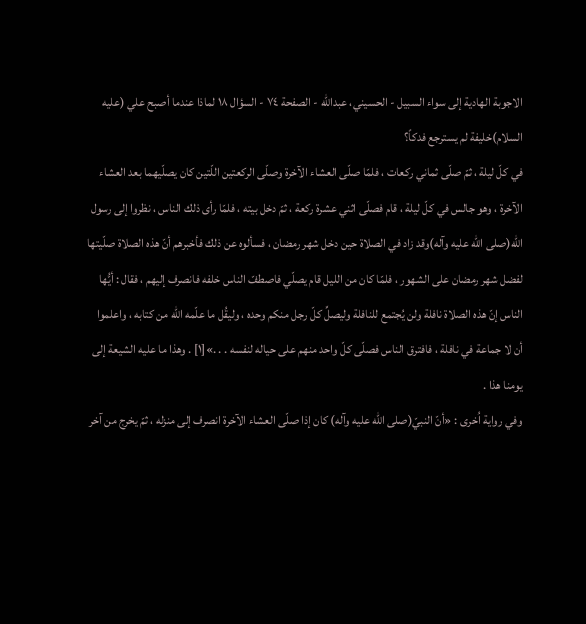الاجوبة الهادية إلى سواء السبيل - الحسيني، عبدالله - الصفحة ٧٤ - السؤال ١٨ لماذا عندما أصبح علي (عليه السلام)خليفة لم يسترجع فدكاً؟
في كلّ ليلة ، ثمّ صلّى ثماني ركعات ، فلمّا صلّى العشاء الآخرة وصلّى الركعتين اللّتين كان يصلّيهما بعد العشاء الآخرة ، وهو جالس في كلّ ليلة ، قام فصلّى اثني عشرة ركعة ، ثمّ دخل بيته ، فلمّا رأى ذلك الناس ، نظروا إلى رسول الله(صلى الله عليه وآله)وقد زاد في الصلاة حين دخل شهر رمضان ، فسألوه عن ذلك فأخبرهم أنّ هذه الصلاة صلّيتها لفضل شهر رمضان على الشهور ، فلمّا كان من الليل قام يصلّي فاصطفّ الناس خلفه فانصرف إليهم ، فقال : أيُّها الناس إنّ هذه الصلاة نافلة ولن يُجتمع للنافلة وليصلِّ كلّ رجل منكم وحده ، وليقُل ما علّمه الله من كتابه ، واعلموا أن لا جماعة في نافلة ، فافترق الناس فصلّى كلّ واحد منهم على حياله لنفسه . . .»[١] . وهذا ما عليه الشيعة إلى يومنا هذا .
وفي رواية اُخرى : «أنّ النبيّ(صلى الله عليه وآله) كان إذا صلّى العشاء الآخرة انصرف إلى منزله ، ثمّ يخرج من آخر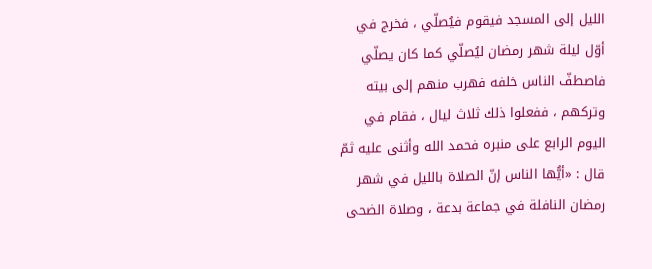الليل إلى المسجد فيقوم فيُصلّي ، فخرج في أوّل ليلة شهر رمضان ليُصلّي كما كان يصلّي فاصطفّ الناس خلفه فهرب منهم إلى بيته وتركهم ، ففعلوا ذلك ثلاث ليال ، فقام في اليوم الرابع على منبره فحمد الله وأثنى عليه ثمّ قال : «أيُّها الناس إنّ الصلاة بالليل في شهر رمضان النافلة في جماعة بدعة ، وصلاة الضحى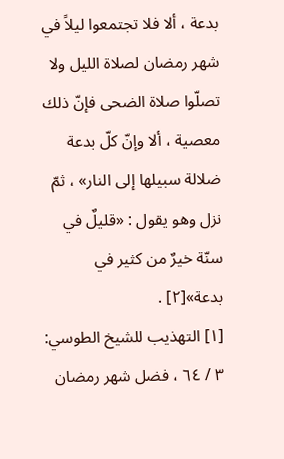بدعة ، ألا فلا تجتمعوا ليلاً في شهر رمضان لصلاة الليل ولا تصلّوا صلاة الضحى فإنّ ذلك معصية ، ألا وإنّ كلّ بدعة ضلالة سبيلها إلى النار» ، ثمّ نزل وهو يقول : «قليلٌ في سنّة خيرٌ من كثير في بدعة»[٢] .
[١] التهذيب للشيخ الطوسي: ٣ / ٦٤ ، فضل شهر رمضان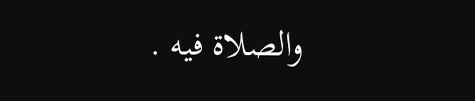والصلاة فيه .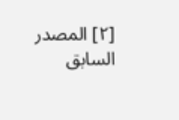[٢] المصدر السابق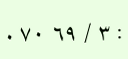: ٣ / ٦٩ ٧٠ .